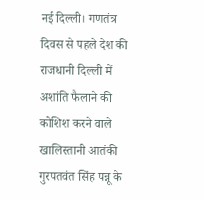नई दिल्ली। गणतंत्र दिवस से पहले देश की राजधानी दिल्ली में अशांति फैलाने की कोशिश करने वाले खालिस्तानी आतंकी गुरपतवंत सिंह पन्नू के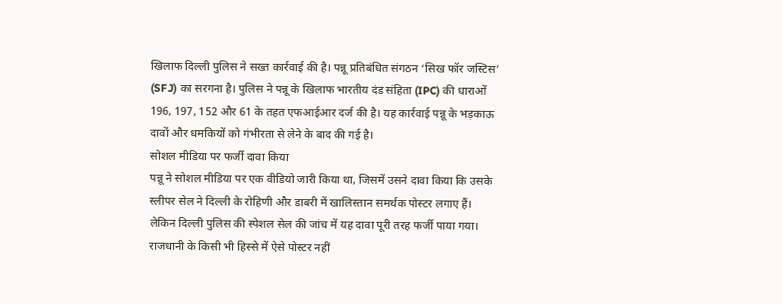खिलाफ दिल्ली पुलिस ने सख्त कार्रवाई की है। पन्नू प्रतिबंधित संगठन ‘सिख फॉर जस्टिस’ (SFJ) का सरगना है। पुलिस ने पन्नू के खिलाफ भारतीय दंड संहिता (IPC) की धाराओं 196, 197, 152 और 61 के तहत एफआईआर दर्ज की है। यह कार्रवाई पन्नू के भड़काऊ दावों और धमकियों को गंभीरता से लेने के बाद की गई है।
सोशल मीडिया पर फर्जी दावा किया
पन्नू ने सोशल मीडिया पर एक वीडियो जारी किया था, जिसमें उसने दावा किया कि उसके स्लीपर सेल ने दिल्ली के रोहिणी और डाबरी में खालिस्तान समर्थक पोस्टर लगाए हैं। लेकिन दिल्ली पुलिस की स्पेशल सेल की जांच में यह दावा पूरी तरह फर्जी पाया गया। राजधानी के किसी भी हिस्से में ऐसे पोस्टर नहीं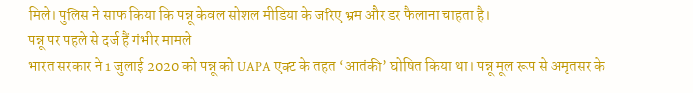मिले। पुलिस ने साफ किया कि पन्नू केवल सोशल मीडिया के जरिए भ्रम और डर फैलाना चाहता है।
पन्नू पर पहले से दर्ज हैं गंभीर मामले
भारत सरकार ने 1 जुलाई 2020 को पन्नू को UAPA एक्ट के तहत ‘आतंकी’ घोषित किया था। पन्नू मूल रूप से अमृतसर के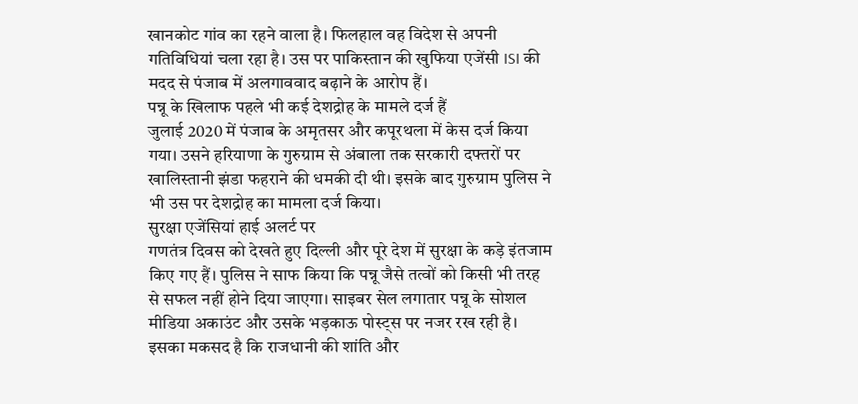खानकोट गांव का रहने वाला है। फिलहाल वह विदेश से अपनी गतिविधियां चला रहा है। उस पर पाकिस्तान की खुफिया एजेंसी ISI की मदद से पंजाब में अलगाववाद बढ़ाने के आरोप हैं।
पन्नू के खिलाफ पहले भी कई देशद्रोह के मामले दर्ज हैं
जुलाई 2020 में पंजाब के अमृतसर और कपूरथला में केस दर्ज किया गया। उसने हरियाणा के गुरुग्राम से अंबाला तक सरकारी दफ्तरों पर खालिस्तानी झंडा फहराने की धमकी दी थी। इसके बाद गुरुग्राम पुलिस ने भी उस पर देशद्रोह का मामला दर्ज किया।
सुरक्षा एजेंसियां हाई अलर्ट पर
गणतंत्र दिवस को देखते हुए दिल्ली और पूरे देश में सुरक्षा के कड़े इंतजाम किए गए हैं। पुलिस ने साफ किया कि पन्नू जैसे तत्वों को किसी भी तरह से सफल नहीं होने दिया जाएगा। साइबर सेल लगातार पन्नू के सोशल मीडिया अकाउंट और उसके भड़काऊ पोस्ट्स पर नजर रख रही है। इसका मकसद है कि राजधानी की शांति और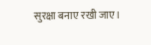सुरक्षा बनाए रखी जाए।